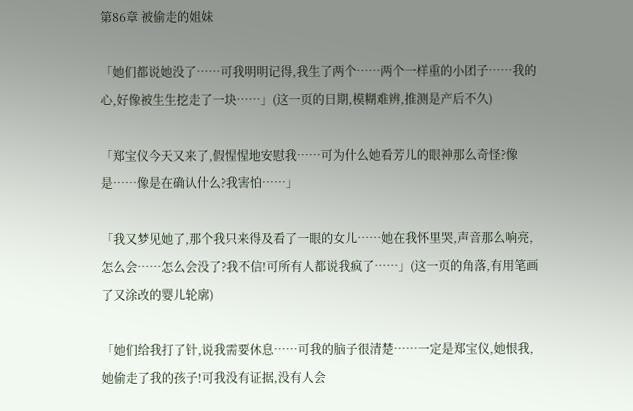第86章 被偷走的姐妹

「她们都说她没了……可我明明记得,我生了两个……两个一样重的小团子……我的心,好像被生生挖走了一块……」(这一页的日期,模糊难辨,推测是产后不久)

「郑宝仪今天又来了,假惺惺地安慰我……可为什么她看芳儿的眼神那么奇怪?像是……像是在确认什么?我害怕……」

「我又梦见她了,那个我只来得及看了一眼的女儿……她在我怀里哭,声音那么响亮,怎么会……怎么会没了?我不信!可所有人都说我疯了……」(这一页的角落,有用笔画了又涂改的婴儿轮廓)

「她们给我打了针,说我需要休息……可我的脑子很清楚……一定是郑宝仪,她恨我,她偷走了我的孩子!可我没有证据,没有人会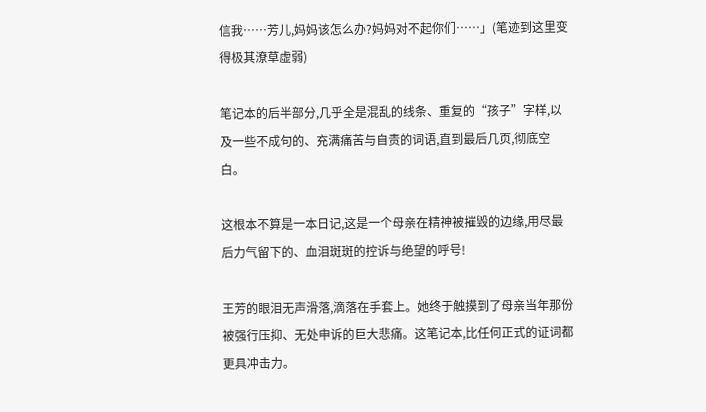信我……芳儿,妈妈该怎么办?妈妈对不起你们……」(笔迹到这里变得极其潦草虚弱)

笔记本的后半部分,几乎全是混乱的线条、重复的“孩子”字样,以及一些不成句的、充满痛苦与自责的词语,直到最后几页,彻底空白。

这根本不算是一本日记,这是一个母亲在精神被摧毁的边缘,用尽最后力气留下的、血泪斑斑的控诉与绝望的呼号!

王芳的眼泪无声滑落,滴落在手套上。她终于触摸到了母亲当年那份被强行压抑、无处申诉的巨大悲痛。这笔记本,比任何正式的证词都更具冲击力。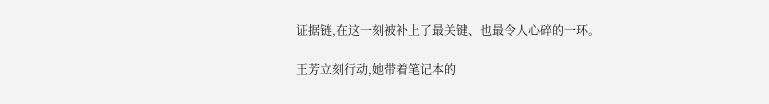证据链,在这一刻被补上了最关键、也最令人心碎的一环。

王芳立刻行动,她带着笔记本的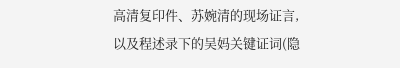高清复印件、苏婉清的现场证言,以及程述录下的吴妈关键证词(隐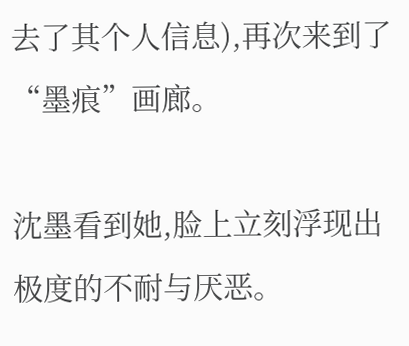去了其个人信息),再次来到了“墨痕”画廊。

沈墨看到她,脸上立刻浮现出极度的不耐与厌恶。